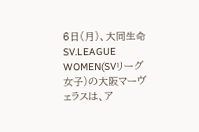6日(月)、大同生命SV.LEAGUE WOMEN(SVリーグ女子)の大阪マーヴェラスは、ア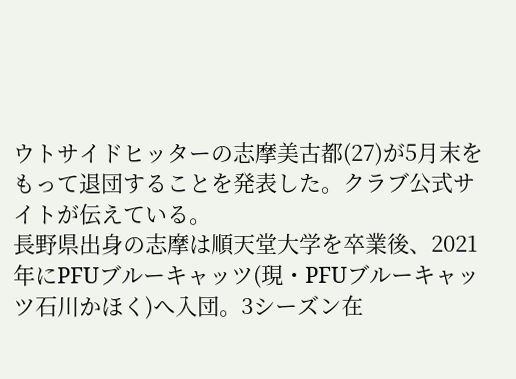ウトサイドヒッターの志摩美古都(27)が5月末をもって退団することを発表した。クラブ公式サイトが伝えている。
長野県出身の志摩は順天堂大学を卒業後、2021年にPFUブルーキャッツ(現・PFUブルーキャッツ石川かほく)へ入団。3シーズン在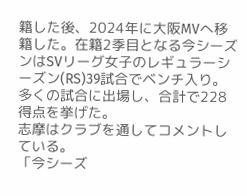籍した後、2024年に大阪MVへ移籍した。在籍2季目となる今シーズンはSVリーグ女子のレギュラーシーズン(RS)39試合でベンチ入り。多くの試合に出場し、合計で228得点を挙げた。
志摩はクラブを通してコメントしている。
「今シーズ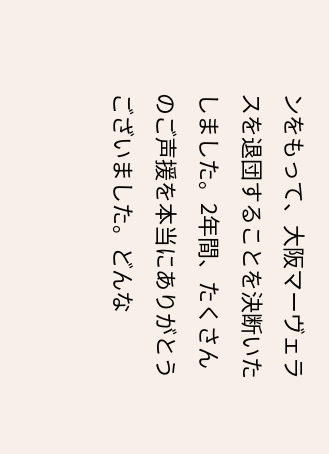ンをもって、大阪マーヴェラスを退団することを決断いたしました。2年間、たくさんのご声援を本当にありがとうございました。どんな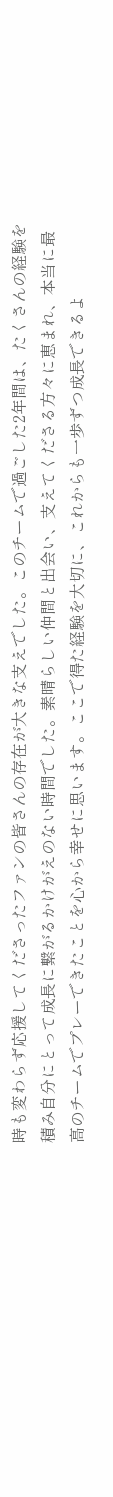時も変わらず応援してくださったファンの皆さんの存在が大きな支えでした。このチームで過ごした2年間は、たくさんの経験を積み自分にとって成長に繋がるかけがえのない時間でした。素晴らしい仲間と出会い、支えてくださる方々に恵まれ、本当に最高のチームでプレーできたことを心から幸せに思います。ここで得た経験を大切に、これからも一歩ずつ成長できるよ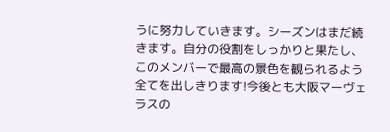うに努力していきます。シーズンはまだ続きます。自分の役割をしっかりと果たし、このメンバーで最高の景色を観られるよう全てを出しきります!今後とも大阪マーヴェラスの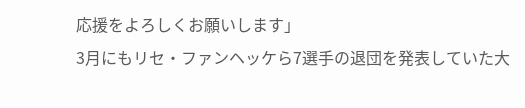応援をよろしくお願いします」
3月にもリセ・ファンヘッケら7選手の退団を発表していた大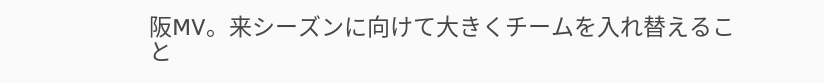阪MV。来シーズンに向けて大きくチームを入れ替えること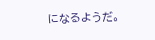になるようだ。